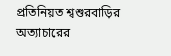প্রতিনিয়ত শ্বশুরবাড়ির অত্যাচারের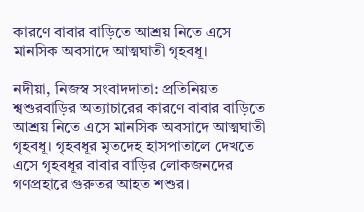কারণে বাবার বাড়িতে আশ্রয় নিতে এসে মানসিক অবসাদে আত্মঘাতী গৃহবধূ।

নদীয়া, নিজস্ব সংবাদদাতা: প্রতিনিয়ত শ্বশুরবাড়ির অত্যাচারের কারণে বাবার বাড়িতে আশ্রয় নিতে এসে মানসিক অবসাদে আত্মঘাতী গৃহবধূ। গৃহবধূর মৃতদেহ হাসপাতালে দেখতে এসে গৃহবধূর বাবার বাড়ির লোকজনদের গণপ্রহারে গুরুতর আহত শশুর।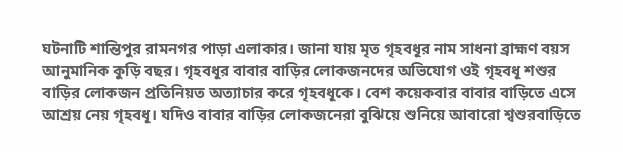ঘটনাটি শান্তিপুর রামনগর পাড়া এলাকার। জানা যায় মৃত গৃহবধূর নাম সাধনা ব্রাহ্মণ বয়স আনুমানিক কুড়ি বছর। গৃহবধূর বাবার বাড়ির লোকজনদের অভিযোগ ওই গৃহবধূ শশুর বাড়ির লোকজন প্রতিনিয়ত অত্যাচার করে গৃহবধূকে। বেশ কয়েকবার বাবার বাড়িতে এসে আশ্রয় নেয় গৃহবধূ। যদিও বাবার বাড়ির লোকজনেরা বুঝিয়ে শুনিয়ে আবারো শ্বশুরবাড়িতে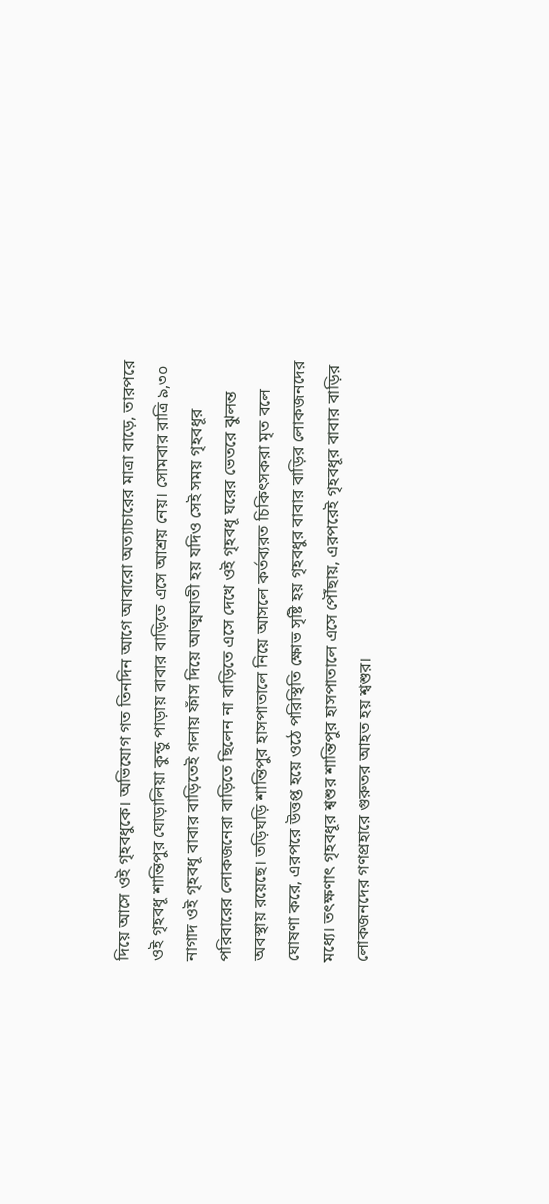দিয়ে আসে ওই গৃহবধুকে। অভিযোগ গত তিনদিন আগে আবারো অত্যাচারের মাত্রা বাড়ে, তারপরে ওই গৃহবধূ শান্তিপুর ঘোড়ালিয়া কুন্ডু পাড়ায় বাবার বাড়িতে এসে আশ্রয় নেয়। সোমবার রাত্রি ৯,৩০ নাগাদ ওই গৃহবধূ বাবার বাড়িতেই গলায় ফাঁস দিয়ে আত্মঘাতী হয় যদিও সেই সময় গৃহবধূর পরিবারের লোকজনেরা বাড়িতে ছিলেন না বাড়িতে এসে দেখে ওই গৃহবধূ ঘরের ভেতরে ঝুলন্ত অবস্থায় রয়েছে। তড়িঘড়ি শান্তিপুর হাসপাতালে নিয়ে আসলে কর্তব্যরত চিকিৎসকরা মৃত বলে ঘোষণা করে, এরপরে উত্তপ্ত হয়ে ওঠে পরিস্থিতি ক্ষোভ সৃষ্টি হয় গৃহবধুর বাবার বাড়ির লোকজনদের মধ্যে। তৎক্ষণাৎ গৃহবধূর শ্বশুর শান্তিপুর হাসপাতালে এসে পৌঁছায়, এরপরেই গৃহবধূর বাবার বাড়ির লোকজনদের গণপ্রহারে গুরুতর আহত হয় শ্বশুর।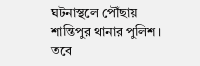ঘটনাস্থলে পৌঁছায় শান্তিপুর থানার পুলিশ। তবে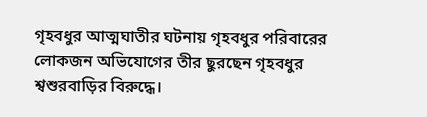গৃহবধুর আত্মঘাতীর ঘটনায় গৃহবধুর পরিবারের লোকজন অভিযোগের তীর ছুরছেন গৃহবধুর শ্বশুরবাড়ির বিরুদ্ধে।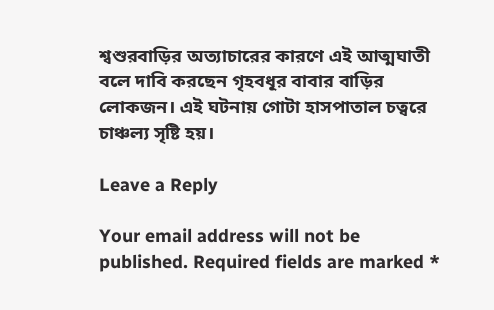শ্বশুরবাড়ির অত্যাচারের কারণে এই আত্মঘাতী বলে দাবি করছেন গৃহবধূর বাবার বাড়ির লোকজন। এই ঘটনায় গোটা হাসপাতাল চত্বরে চাঞ্চল্য সৃষ্টি হয়।

Leave a Reply

Your email address will not be published. Required fields are marked *